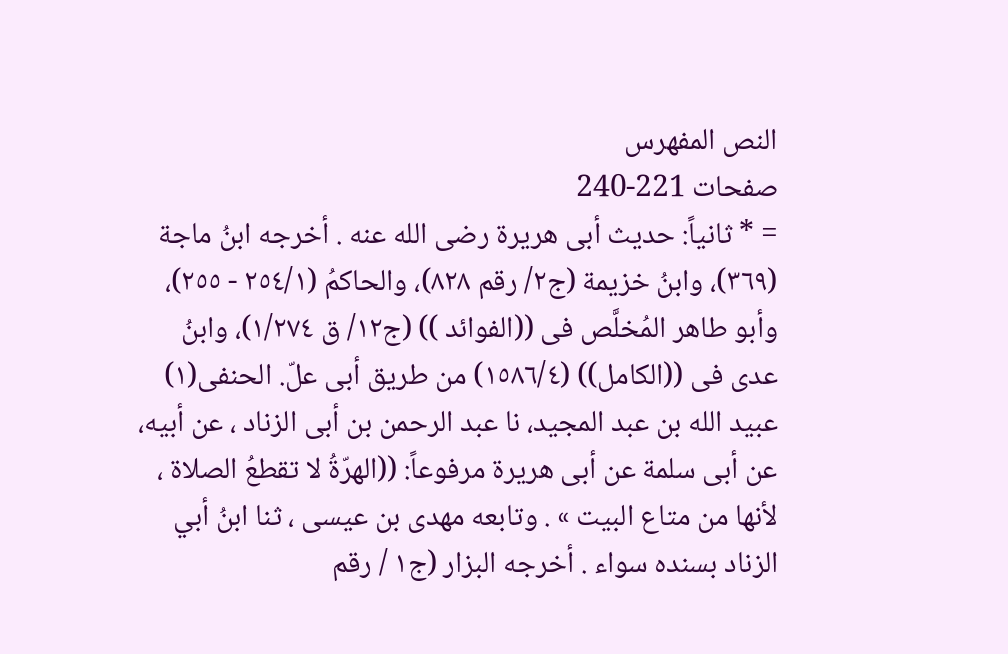النص المفهرس
صفحات 221-240
= * ثانياً: حديث أبى هريرة رضى الله عنه . أخرجه ابنُ ماجة (٣٦٩)، وابنُ خزيمة (ج٢/ رقم ٨٢٨)، والحاكمُ (٢٥٤/١ - ٢٥٥)، وأبو طاهر المُخلَّص فى ((الفوائد )) (ج١٢/ ق ١/٢٧٤)، وابنُ عدى فى ((الكامل)) (١٥٨٦/٤) من طريق أبى علّ. الحنفى(١) عبيد الله بن عبد المجيد، نا عبد الرحمن بن أبى الزناد ، عن أبيه، عن أبى سلمة عن أبى هريرة مرفوعاً: ((الهرّةُ لا تقطعُ الصلاة ، لأنها من متاع البيت » . وتابعه مهدى بن عيسى ، ثنا ابنُ أبي الزناد بسنده سواء . أخرجه البزار (ج١ / رقم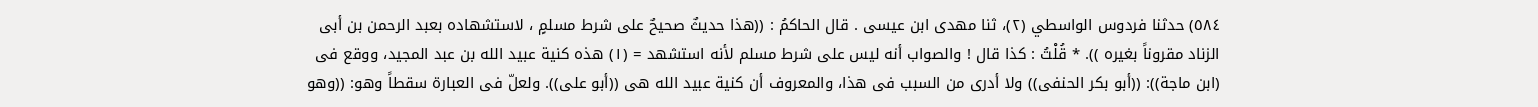٥٨٤) حدثنا فردوس الواسطي (٢)، ثنا مهدى ابن عيسى . قال الحاكمُ : ((هذا حديثٌ صحيحٌ على شرط مسلمٍ ، لاستشهاده بعبد الرحمن بن أبى الزناد مقروناً بغيره )). * قُلْتُ : كذا قال ! والصواب أنه ليس على شرط مسلم لأنه استشهد = (١) هذه كنية عبيد الله بن عبد المجيد، ووقع فى (ابن ماجة)): ((أبو بكر الحنفى)) ولا أدرى من السبب فى هذا، والمعروف أن كنية عبيد الله هى ((أبو على)). ولعلّ فى العبارة سقطاً وهو: ((وهو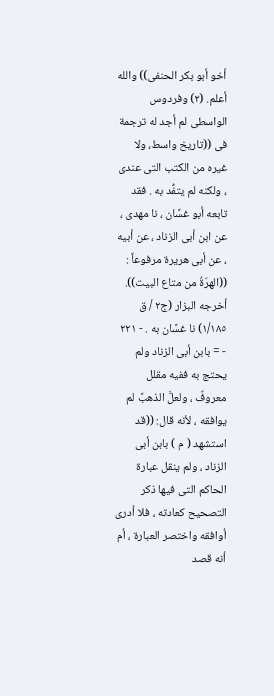أخو أبو بكر الحنفى)) والله أعلم. (٢) وفردوس الواسطى لم أجد له ترجمة فى ((تاريخ واسط، ولا غيره من الكتب التى عندی ، ولكنه لم يتفُّد به . فقد تابعه أبو غسَّان ، نا مهدى ، عن ابن أبى الزناد ، عن أبيه ، عن أبى هريرة مرفوعاً : ((الهرّةُ من متاع البيت)). أخرجه البزار (ج٢ / ق ١/١٨٥) نا غسَّان به . - ٢٢١ - = بابن أبى الزناد ولم يحتج به ففيه مقلل معروفٌ ، ولعلَّ الذهبَّ لم يوافقه ، لأنه قال: ((قد استشهد ( م ) بابن أبى الزناد ، ولم ينقل عبارة الحاكم التى فيها ذكر التصحيح كعادته ، فلا أدرى أوافقه واختصر العبارة ، أم أنه قصد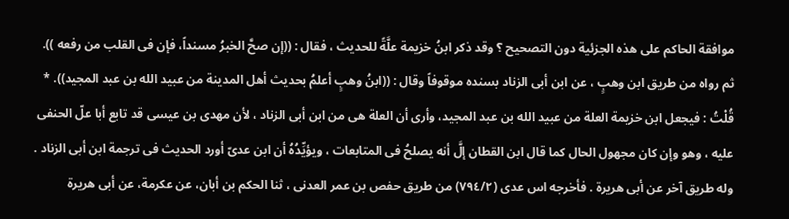موافقة الحاكم على هذه الجزئية دون التصحيح ؟ وقد ذكر ابنُ خزيمة علَّةً للحديث ، فقال : ((إن صحَّ الخبرُ مسنداً، فإن فى القلب من رفعه )). ثم رواه من طريق ابن وهبٍ ، عن ابن أبى الزناد بسنده موقوفاً وقال : ((ابنُ وهبٍ أعلمُ بحديث أهل المدينة من عبيد الله بن عبد المجيد)). * قُلْتُ : فيجعل ابن خزيمة العلة من عبيد الله بن عبد المجيد، وأرى أن العلة هى من ابن أبى الزناد ، لأن مهدى بن عيسى قد تابع أبا علّ الحنفى عليه ، وهو وإن كان مجهول الحال كما قال ابن القطان إلَّ أنه يصلحُ فى المتابعات ، ويؤيِّدُهُ أن ابن عدىّ أورد الحديث فى ترجمة ابن أبى الزناد . وله طريق آخر عن أبى هريرة . فأخرجه اس عدى (٧٩٤/٢) من طريق حفص بن عمر العدنى ، ثنا الحكم بن أبان، عن عكرمة، عن أبى هريرة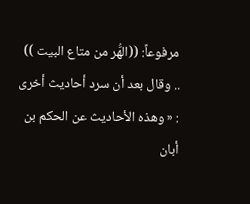مرفوعاً: ((الهُّر من متاع البيت )) .. وقال بعد أن سرد أحاديث أخرى : « وهذه الأحاديث عن الحكم بن أبان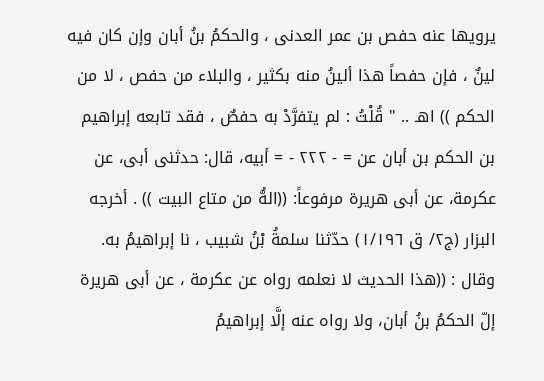يرويها عنه حفص بن عمر العدنى ، والحكمُ بنُ أبان وإن كان فيه لينٌ ، فإن حفصاً هذا ألينُ منه بكثير ، والبلاء من حفص ، لا من الحكم )) اهـ .. " قُلْتُ : لم يتفرَّدْ به حفصٌ ، فقد تابعه إبراهيم بن الحكم بن أبان عن = - ٢٢٢ - = أبيه، قال: حدثنى أبى، عن عكرمة، عن أبى هريرة مرفوعاً: ((الهُّ من متاع البيت )) . أخرجه البزار (ج٢/ ق ١/١٩٦) حدّثنا سلمةُ بْنُ شبيب ، نا إبراهيمُ به. وقال : ((هذا الحديث لا نعلمه رواه عن عكرمة ، عن أبى هريرة إلّ الحكمُ بنُ أبان، ولا رواه عنه إلَّا إبراهيمُ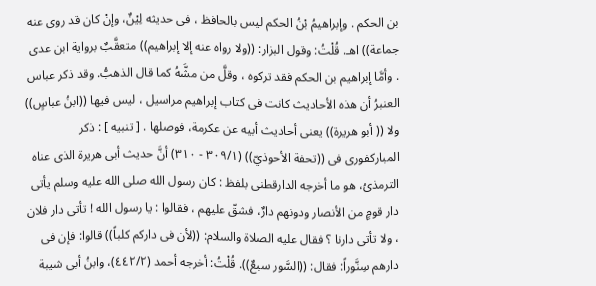بن الحكم . وإبراهيمُ بْنُ الحكم ليس بالحافظ ، فى حديثه لِيْنٌ، وإنْ كان قد روى عنه جماعة)) اهـ. قُلْتُ: وقول البزار: ((ولا رواه عنه إلا إبراهيم)) متعقَّبٌ برواية ابن عدى . وأمَّا إبراهيم بن الحكم فقد تركوه ، وقلَّ من مشَّهُ كما قال الذهبُّ. وقد ذكر عباس العنبرُ أن هذه الأحاديث كانت فى كتاب إبراهيم مراسيل ، ليس فيها ((ابنُ عباسٍ)) ولا (( أبو هريرة)) يعنى أحاديث أبيه عن عكرمة، فوصلها . [ تنبيه ] : ذكر المباركفورى فى ((تحفة الأحوذيّ)) (٣٠٩/١ - ٣١٠) أنَّ حديث أبى هريرة الذى عناه الترمذىُ، هو ما أخرجه الدارقطنى بلفظ : كان رسول الله صلى الله عليه وسلم يأتى دار قومٍ من الأنصار ودونهم دارٌ، فشقّ عليهم ، فقالوا : يا رسول الله ! تأتى دار فلان ، ولا تأتى دارنا ؟ فقال عليه الصلاة والسلام: ((لأن فى داركم كلباً)) قالوا: فإن فى دارهم سِنَّوراً: فقال: ((السَّور سبعٌ)). قُلْتُ: أخرجه أحمد (٤٤٢/٢)، وابنُ أبى شيبة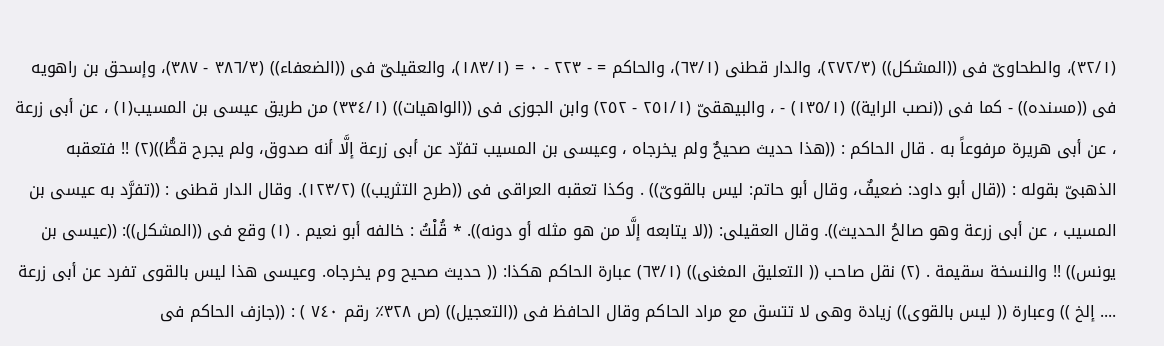(٣٢/١)، والطحاوىّ فى ((المشكل)) (٢٧٢/٣)، والدار قطنى (٦٣/١)، والحاكم = - ٢٢٣ - ٠ = (١٨٣/١)، والعقيلىّ فى ((الضعفاء)) (٣٨٦/٣ - ٣٨٧)، وإسحق بن راهويه فى ((مسنده)) - كما فى ((نصب الراية)) (١٣٥/١) - ، والبيهقىّ (٢٥١/١ - ٢٥٢) وابن الجوزى فى ((الواهيات)) (٣٣٤/١) من طريق عيسى بن المسيب(١) ، عن أبى زرعة ، عن أبى هريرة مرفوعاً به . قال الحاكم : ((هذا حديث صحيحٌ ولم يخرجاه ، وعيسى بن المسيب تفرّد عن أبى زرعة إلَّا أنه صدوق، ولم يجرح قطُّ))(٢) !! فتعقبه الذهبىّ بقوله : ((قال أبو داود: ضعيفٌ، وقال أبو حاتم: ليس بالقوىّ)) . وكذا تعقبه العراقى فى ((طرح التثريب)) (١٢٣/٢). وقال الدار قطنى : ((تفرَّد به عيسى بن المسيب ، عن أبى زرعة وهو صالحُ الحديث)). وقال العقيلى: ((لا يتابعه إلَّا من هو مثله أو دونه)). * قُلْتُ : خالفه أبو نعيم . (١) وقع فى ((المشكل)): ((عيسى بن يونس)) !! والنسخة سقيمة . (٢) نقل صاحب (( التعليق المغنى)) (٦٣/١) عبارة الحاكم هكذا: (( حديث صحيح وم يخرجاه. وعيسى هذا ليس بالقوى تفرد عن أبى زرعة .... إلخ )) وعبارة (( ليس بالقوى)) زيادة وهى لا تتسق مع مراد الحاكم وقال الحافظ فى ((التعجيل)) (ص ٣٢٨٪ رقم ٧٤٠ ) : ((جازف الحاكم فى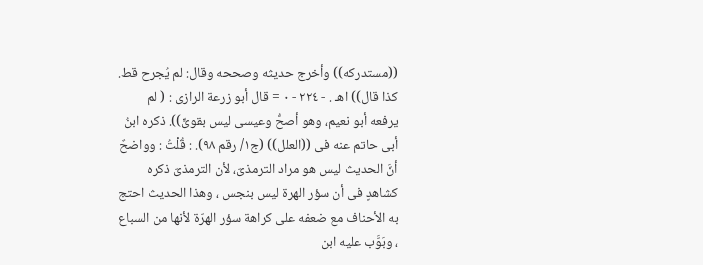((مستدركه)) وأخرج حديثه وصححه وقال: لم يُجرح قط. كذا قال)) اهـ . - ٢٢٤ - ٠ = قال أبو زرعة الرازى : ( لم يرفعه أبو نعيم، وهو أصحُّ وعيسى ليس بقوىٍّ)). ذكره ابنُ أبى حاتم عنه فى ((العلل)) (ج١/ رقم ٩٨). : قُلْتُ : وواضحٌ أنَّ الحديث ليس هو مراد الترمذىّ، لأن الترمذىّ ذكره كشاهدٍ فى أن سؤر الهرة ليس بنجس ، وهذا الحديث احتج به الأحناف مع ضعفه على كراهة سؤر الهرّة لأنها من السباع ، وبَوَّب عليه ابن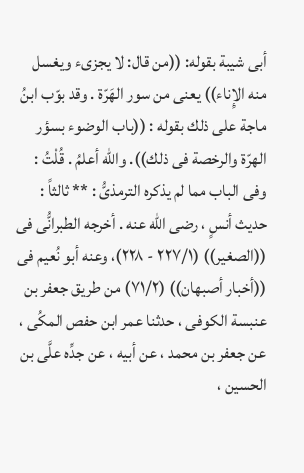أبى شيبة بقوله: ((من قال: لا يجزىء ويغسل منه الإِناء)) يعنى من سور الهَرّة . وقد بوّب ابنُ ماجة على ذلك بقوله : ((باب الوضوء بسؤر الهرّة والرخصة فى ذلك)). والله أعلمُ . قُلْتُ : وفى الباب مما لم يذكره الترمذىُّ : ** ثالثاً : حديث أنسٍ ، رضى الله عنه . أخرجه الطبرانُّى فى ((الصغير)) (٢٢٧/١ - ٢٢٨)، وعنه أبو نُعيم فى ((أخبار أصبهان)) (٧١/٢) من طريق جعفر بن عنبسة الكوفى ، حدثنا عمر ابن حفص المكُى ، عن جعفر بن محمد ، عن أبيه ، عن جدِّه علَّى بن الحسين ،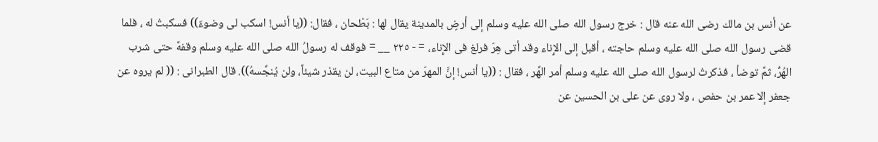عن أنس بن مالك رضى الله عنه قال : خرج رسول الله صلى الله عليه وسلم إلى أرضٍ بالمدينة يقال لها : بَطْحان ، فقال: ((يا أنس! اسكب لى وضوءٌ)) فسكبتُ له ، فلما قضى رسول الله صلى الله عليه وسلم حاجته ، أقبل إلى الإِناء وقد أتى هِرّ فرلغ فى الإِناء، = - ٢٢٥ __ = فوقف له رسولُ الله صلى الله عليه وسلم وقفهً حتى شرب الهُرُّ، ثمَّ توضأ ، فذكرتُ لرسول الله صلى الله عليه وسلم أمر الهِّر ، فقال : ((يا أنس! إنَّ المهرّ من متاع البيت، لن يقذر شيئاً، ولن يُنجِّسهُ)). قال الطبرانى : (( لم يروه عن جعفر إلا عمر بن حفص ، ولا روى عن على بن الحسين عن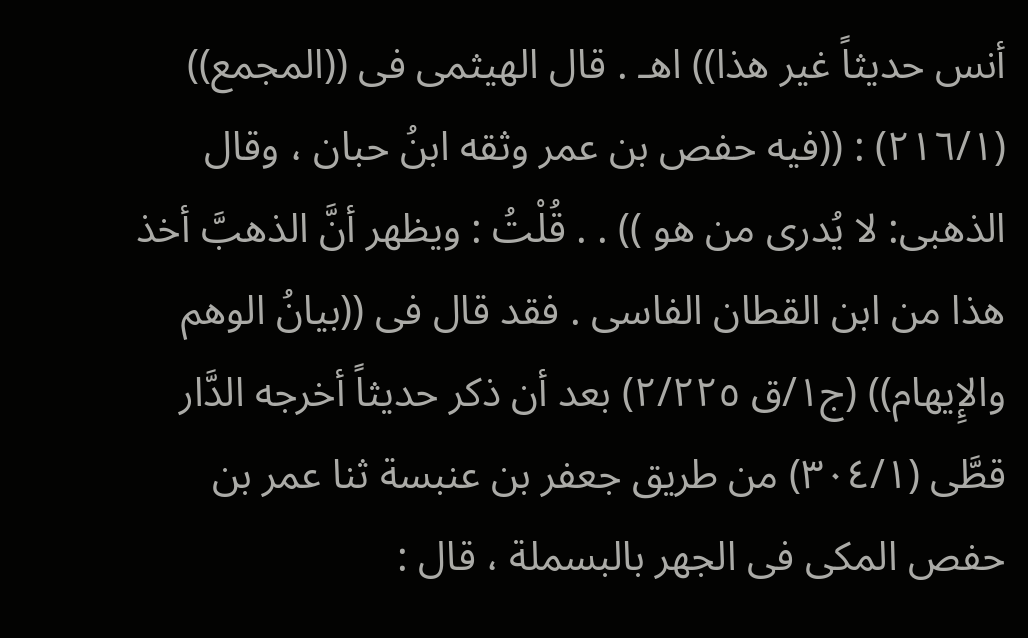أنس حديثاً غير هذا)) اهـ . قال الهيثمى فى ((المجمع)) (٢١٦/١) : ((فيه حفص بن عمر وثقه ابنُ حبان ، وقال الذهبى: لا يُدرى من هو )) . . قُلْتُ : ويظهر أنَّ الذهبَّ أخذ هذا من ابن القطان الفاسى . فقد قال فى ((بيانُ الوهم والإِيهام)) (ج١/ق ٢/٢٢٥) بعد أن ذكر حديثاً أخرجه الدَّار قطَّى (٣٠٤/١) من طريق جعفر بن عنبسة ثنا عمر بن حفص المكى فى الجهر بالبسملة ، قال :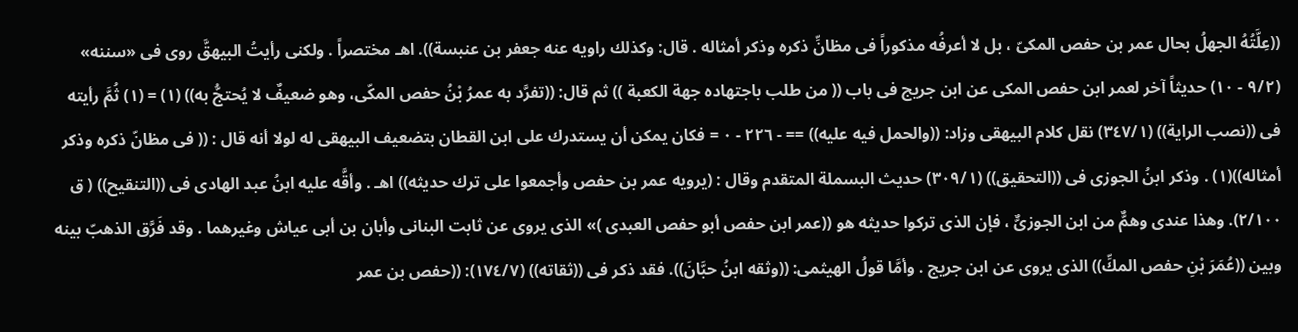((عِلَّتُهُ الجهلُ بحال عمر بن حفص المكىّ ، بل لا أعرفُه مذكوراً فى مظانِّ ذكره وذكر أمثاله . قال: وكذلك راويه عنه جعفر بن عنبسة)). اهـ مختصراً . ولكنى رأيتُ البيهقَّ روى فى «سننه» (٩/٢ - ١٠) حديثاً آخر لعمر ابن حفص المكى عن ابن جريج فى باب (( من طلب باجتهاده جهة الكعبة )) ثم قال: ((تفرَّد به عمرُ بْنُ حفص المكّى، وهو ضعيفٌ لا يُحتجُّ به)) (١) = (١) ثُمَّ رأيته فى ((نصب الراية)) (٣٤٧/١) نقل كلام البيهقى وزاد: ((والحمل فيه عليه)) == - ٢٢٦ - ٠ = فكان يمكن أن يستدرك على ابن القطان بتضعيف البيهقى له لولا أنه قال : (( فى مظانّ ذكره وذكر أمثاله))(١) . وذكر ابنُ الجوزى فى ((التحقيق)) (٣٠٩/١) حديث البسملة المتقدم وقال : (يرويه عمر بن حفص وأجمعوا على ترك حديثه)) اهـ . وأقَّه عليه ابنُ عبد الهادى فى ((التنقيح)) ( ق ٢/١٠٠). وهذا عندى وهمٌّ من ابن الجوزىٌّ ، فإن الذى تركوا حديثه هو ((عمر ابن حفص أبو حفص العبدى )» الذى يروى عن ثابت البنانى وأبان بن أبى عياش وغيرهما . وقد فَرَّق الذهبّ بينه وبين ((عُمَرَ بْنِ حفص المكِّ)) الذى يروى عن ابن جريج . وأمَّا قولُ الهيثمى: ((وثقه ابنُ حبَّانَ)). فقد ذكر فى ((ثقاته)) (١٧٤/٧): ((حفص بن عمر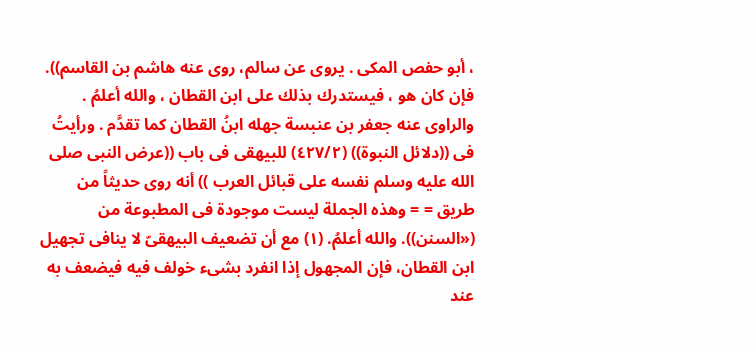، أبو حفص المكى . يروى عن سالم، روى عنه هاشم بن القاسم)). فإن كان هو ، فيستدرك بذلك على ابن القطان ، والله أعلمُ . والراوى عنه جعفر بن عنبسة جهله ابنُ القطان كما تقدَّم . ورأيتُ فى ((دلائل النبوة)) (٤٢٧/٢) للبيهقى فى باب ((عرض النبى صلى الله عليه وسلم نفسه على قبائل العرب )) أنه روى حديثاً من طريق = = وهذه الجملة ليست موجودة فى المطبوعة من («السنن)). والله أعلمُ. (١) مع أن تضعيف البيهقىّ لا ينافى تجهيل ابن القطان، فإن المجهول إذا انفرد بشىء خولف فيه فيضعف به عند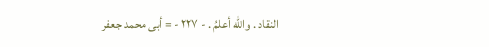النقاد . والله أعلمُ . - ٢٢٧ - = أبى محمد جعفر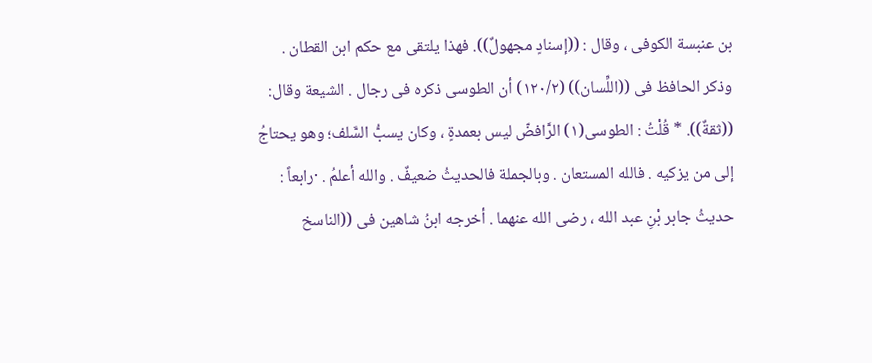بن عنبسة الكوفى ، وقال : ((إسنادٍ مجهولٌ)). فهذا يلتقى مع حكم ابن القطان . وذكر الحافظ فى ((اللِّسان)) (١٢٠/٢) أن الطوسى ذكره فى رجال . الشيعة وقال: ((ثقةٌ)). * قُلْتُ : الطوسى(١) الرَّافضّ ليس بعمدةٍ ، وكان يسبُّ السَّلف؛ وهو يحتاجُ إلى من يزكيه . فالله المستعان . وبالجملة فالحديثُ ضعيفٌ . والله أعلمُ . ·رابعاً : حديثُ جابر بْنِ عبد الله ، رضى الله عنهما . أخرجه ابنُ شاهين فى ((الناسخ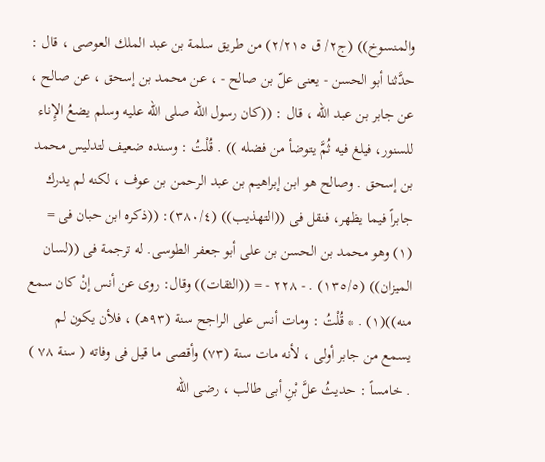والمنسوخ)) (ج٢/ ق ٢/٢١٥) من طريق سلمة بن عبد الملك العوصى ، قال : حدَّثنا أبو الحسن - يعنى علّ بن صالح - ، عن محمد بن إسحق ، عن صالح ، عن جابر بن عبد الله ، قال : ((كان رسول الله صلى الله عليه وسلم يضعُ الإِناء للسنور، فيلغ فيه ثُمَّ يتوضأ من فضله )) . قُلْتُ : وسنده ضعيف لتدليس محمد بن إسحق . وصالح هو ابن إبراهيم بن عبد الرحمن بن عوف ، لكنه لم يدرك جابراً فيما يظهر، فنقل فى ((التهذيب)) (٣٨٠/٤): ((ذكره ابن حبان فى = (١) وهو محمد بن الحسن بن على أبو جعفر الطوسى. له ترجمة فى ((لسان الميزان)) (١٣٥/٥) . - ٢٢٨ - = ((الثقات)) وقال: روى عن أنس إنْ كان سمع منه))(١) . * قُلْتُ : ومات أنس على الراجح سنة (٩٣هـ) ، فلأن يكون لم يسمع من جابر أولى ، لأنه مات سنة (٧٣) وأقصى ما قيل فى وفاته ( سنة ٧٨ ) . خامساً : حديثُ علَّ بْنِ أبى طالب ، رضى الله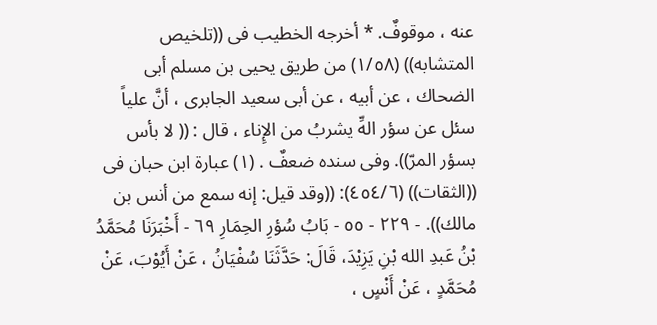عنه ، موقوفٌ. * أخرجه الخطيب فى ((تلخيص المتشابه)) (١/٥٨) من طريق يحيى بن مسلم أبى الضحاك ، عن أبيه ، عن أبى سعيد الجابرى ، أنَّ علياً سئل عن سؤر الهِّ يشربُ من الإِناء ، قال : (( لا بأس بسؤر المرّ)). وفى سنده ضعفٌ . (١) عبارة ابن حبان فى ((الثقات)) (٤٥٤/٦): ((وقد قيل: إنه سمع من أنس بن مالك)). - ٢٢٩ - ٥٥ - بَابُ سُؤرِ الحِمَارِ ٦٩ - أَخْبَرَنَا مُحَمَّدُ بْنُ عَبدِ الله بْنِ يَزِيْدَ، قَالَ: حَدَّثَنَا سُفْيَانُ ، عَنْ أَيُوْبَ، عَنْ مُحَمَّدٍ ، عَنْ أَنْسٍ ،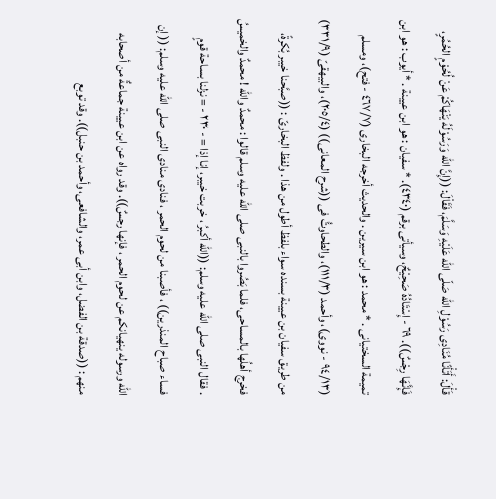قَأْلَ: أَتَأْنًا مُنَادِى رَسُوْلِ الله صَلّى الله عَلَيْهِ وَسَلَّمَ، فَقَاْلَ: ((إِنَّ الله وَرَسُوْلَهُ يَنْهَاكُمْ عَنْ لُحُوْمٍ الحُمُرٍ، فَإِنَّهَا رِجْسٌ)). ٦٩ - إِسْتَادُهُ صَحِيْحٌ، وسيأتى برقم (٤٣٤٠). * سفيان : هو ابن عيينة . * أيوب : هو ابن تميمة السختيانى . * محمد : هو ابن سيرين . والحديث أخرجه البخارى (٤٦٧/٧ - فتح)، ومسلم (٩٤/١٣ - نووى)، وأحمد (١١١/٣)، والطحاوتُّ فى ((شرح المعانى)) (٢٠٥/٤)، والبيهقىّ (٣٣١/٩) من طريق سفيان بن عيينة بسنده سواء بلفظ أطول من هذا . ولفظ البخارىّ : ((صبَّحنا خيبر بُكرةً، فخرج أهلُها بالمساحى، فلما بَصُروا بالنبى صلى الله عليه وسلم قالوا : محمدٌ والله ! محمدٌ والخميسُ . فقال النبى صلى الله عليه وسلم: ((الله أكبرُ ، خربت خيبر، إنا إذا = - ٢٣٠ - = نزلنا بساحة قومٍ فساء صباح المنذرين)) ، فأصبنا من لحوم الحمر ، فنادى منادى النبى صلى الله عليه وسلم: (( إن الله ورسوله ينهيانكم عن لحوم الحمر ، فإنها رجسٌ)). وقد رواه عن ابن عيينة جماعةٌ من أصحابه منهم : ((صدقة بن الفضل، وابن أبى عمر، والشافعى، وأحمد بن حنبل)). وقد توبع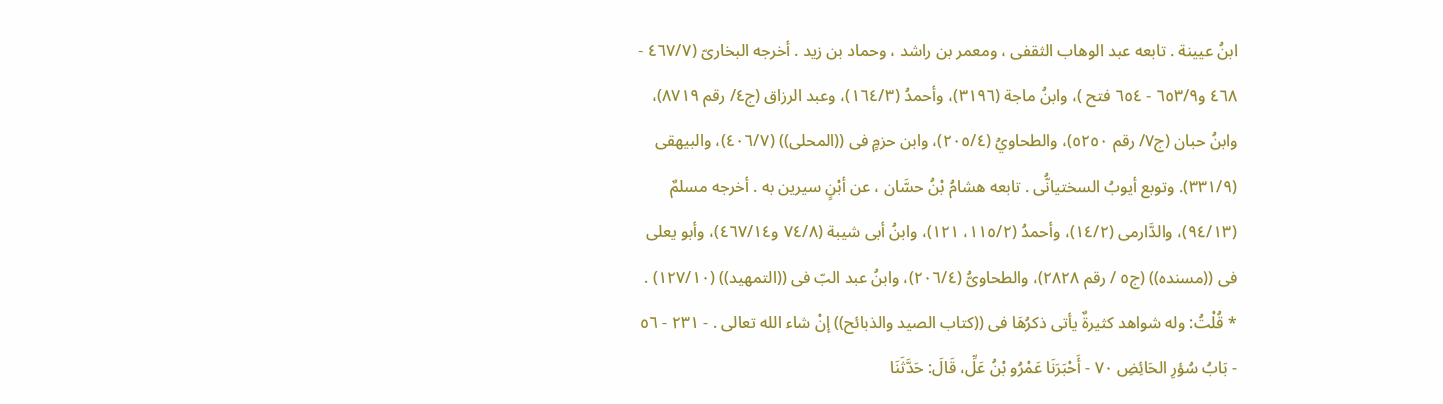ابنُ عيينة . تابعه عبد الوهاب الثقفى ، ومعمر بن راشد ، وحماد بن زيد . أخرجه البخارىّ (٤٦٧/٧ - ٤٦٨ و٦٥٣/٩ - ٦٥٤ فتح )، وابنُ ماجة (٣١٩٦)، وأحمدُ (١٦٤/٣)، وعبد الرزاق (ج٤/ رقم ٨٧١٩)، وابنُ حبان (ج٧/ رقم ٥٢٥٠)، والطحاويُ (٢٠٥/٤)، وابن حزمٍ فى ((المحلى)) (٤٠٦/٧)، والبيهقى (٣٣١/٩). وتوبع أيوبُ السختيانُّى . تابعه هشامُ بْنُ حسَّان ، عن أبْنٍ سيرين به . أخرجه مسلمٌ (٩٤/١٣)، والدَّارمى (١٤/٢)، وأحمدُ (١١٥/٢، ١٢١)، وابنُ أبى شيبة (٧٤/٨ و٤٦٧/١٤)، وأبو يعلى فى ((مسنده)) (ج٥ / رقم ٢٨٢٨)، والطحاوىُّ (٢٠٦/٤)، وابنُ عبد البّ فى ((التمهيد)) (١٢٧/١٠) . * قُلْتُ: وله شواهد كثيرةٌ يأتى ذكرُهَا فى ((كتاب الصيد والذبائح)) إنْ شاء الله تعالى . - ٢٣١ - ٥٦ - بَابُ سُؤرِ الحَائِضِ ٧٠ - أَحْبَرَنَا عَمْرُو بْنُ عَلِّ، قَالَ: حَدَّثَنَا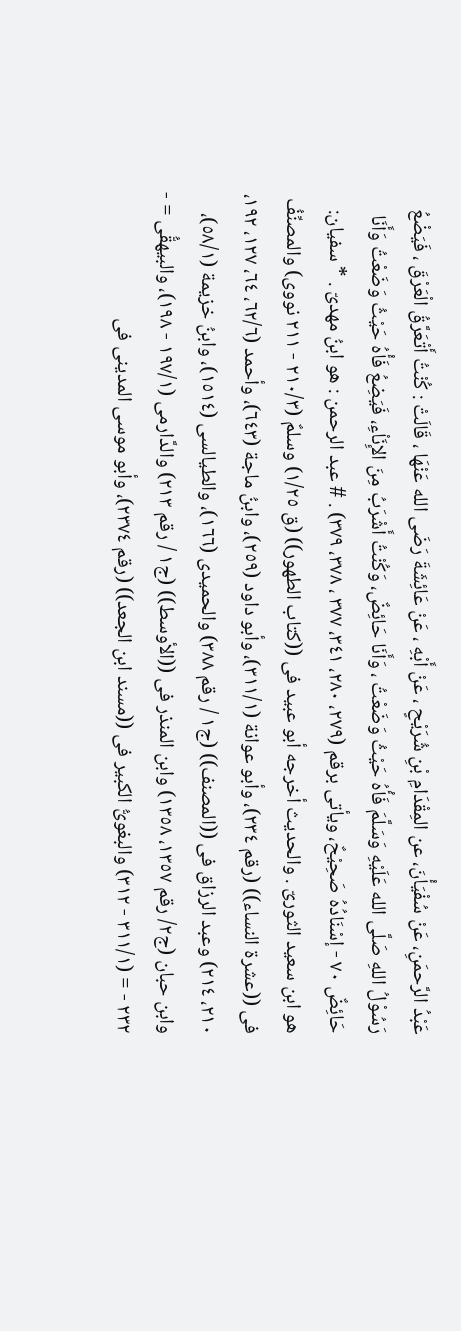عَبْدُ الرَّحمَنِ، عَنْ سُفْيَأْنَ، عن المِقْدَامِ بْنِ شُرَيْحٍ ، عَنْ أَبْهِ ، عَنْ عَائِشَةَ رَضَى الله عَنْهَا ، قَالَتْ : كُنْتُ أَتْعَرَّقُ الْعَرْقَ ، فَيَضْعُ رَسُوْلُ اللهِ صَلَّى الله عَلَيْهِ وَسَلَّمَ فَأْهُ حَيْثُ وَضَعْتُ ، وَأَنَا حَائِضٌ، وَكُنْتُ أَشْرَبُ مِنَ الإِنَاْءِ، فَيَضِعُ فَأْهُ حَيْثُ وَضَعْتُ وَأَنَا حَائِضٌ ٧٠ - إسْنَادُهُ صَحِيْحٌ، ويأتى برقم (٢٧٩، ٢٨٠، ٣٤١، ٣٧٧ ، ٣٧٨، ٣٧٩) . # عبد الرحمن : هو ابنُ مهدىّ . * سفيان: هو ابن سعيد الثورىّ . والحديث أخرجه أبو عبيد فى ((كتاب الطهور)) (ق ١/٢٥) وسلمٌ (٢١٠/٣ - ٢١١ نووى) والمصنِّفُ فى ((عشرة النساء)) (رقم ٢٣٤)، وأبو عوانة (٣١١/١)، وأبو داود (٢٥٩)، وابنُ ماجة (٦٤٣)، وأحمد (٦٢/٦، ٦٤، ١٢٧، ١٩٢، ٢١٠، ٢١٤) وعبد الرزاق فى ((المصنف)) (ج١ / رقم ٣٨٨) والحميدى (١٦٦)، والطيالسى (١٥١٤)، وابنُ خزيمة (٥٨/١)، وابن حبان (ج٢/ رقم ١٣٥٧، ١٣٥٨) وابن المنذر فى ((الأوسط)) (ج١ / رقم ٢١٣) والدَّارمى (١٩٧/١ - ١٩٨)، والبيهقُّى = - ٢٣٢ - = (٣١١/١ - ٣١٢) والبغوىُّ الكبير فى ((مسند ابن الجعد)) (رقم ٢٣٧٤)، وأبو موسى المدينى فى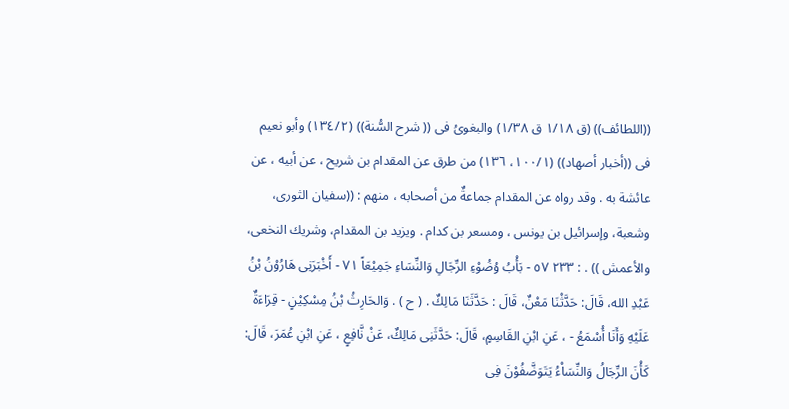((اللطائف)) (ق ١/١٨ ق ١/٣٨) والبغوىُ فى (( شرح السُّنة)) (١٣٤/٢) وأبو نعيم فى ((أخبار أصهاد)) (١٠٠/١، ١٣٦) من طرق عن المقدام بن شريح ، عن أبيه ، عن عائشة به . وقد رواه عن المقدام جماعةٌ من أصحابه ، منهم : ((سفيان الثورى، وشعبة، وإسرائيل بن يونس ، ومسعر بن كدام . ويزيد بن المقدام، وشريك النخعى، والأعمش )) . : ٢٣٣ ٥٧ - بَأْبُ وُضُوْءِ الرِّجَالِ وَالنِّسَاءِ جَمِيْعَاً ٧١ - أَخْبَرَنِى هَارُوْنُ بْنُ عَبْدِ الله، قَالَ: حَدَّثْنَا مَعْنٌ، قَالَ : حَدَّثَنَا مَالِكٌ . ( ح ) . وَالحَارِثُ بْنُ مِسْكِيْنٍ - قِرَاءَةٌ عَلَيْهِ وَأَنَا أُسْمَعُ - ، عَنِ ابْنِ القَاسِمٍ، قَالَ: حَدَّثَنِى مَالِكٌ، عَنْ نَّافِعٍ ، عَنِ ابْنِ عُمَرَ، قَالَ: كَأْنَ الرِّجَالُ وَالنِّسَاْءُ يَتَوَضَّفُوْنَ فِى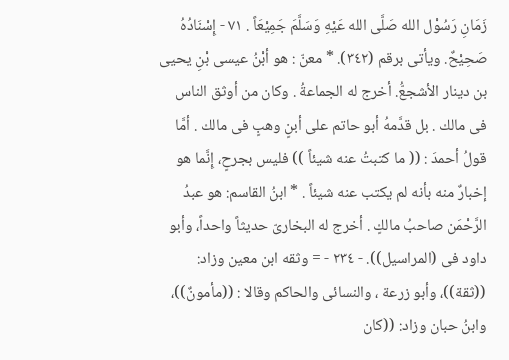زَمَانِ رَسُوْل الله صَلَّى الله عَيْهِ وَسَلَّمَ جَمِيْعَاً . ٧١ - إِسْنَادُهُ صَحِيْحٌ. ويأتى برقم (٣٤٢). * معنّ : هو أبْنُ عيسى بْنِ يحيى بن دينار الأشجعُّ. أخرج له الجماعةُ . وكان من أوثق الناس فى مالك . بل قدَّمهُ أبو حاتم على أبنٍ وهبٍ فى مالك . أمَّا قولُ أحمدَ : (( ما كتبتُ عنه شيئاً )) فليس بجرحٍ، إِنَّما هو إخبارٌ منه بأنه لم يكتب عنه شيئاً . * ابنُ القاسم: هو عبدُ الرَّحْمَن صاحبُ مالكٍ . أخرج له البخارىّ حديثاً واحداً، وأبو داود فى (المراسيل)). - ٢٣٤ - = وثقه ابن معين وزاد: ((ثقة))، وأبو زرعة ، والنسائى والحاكم وقالا : ((مأمونٌ))، وابنُ حبان وزاد: ((كان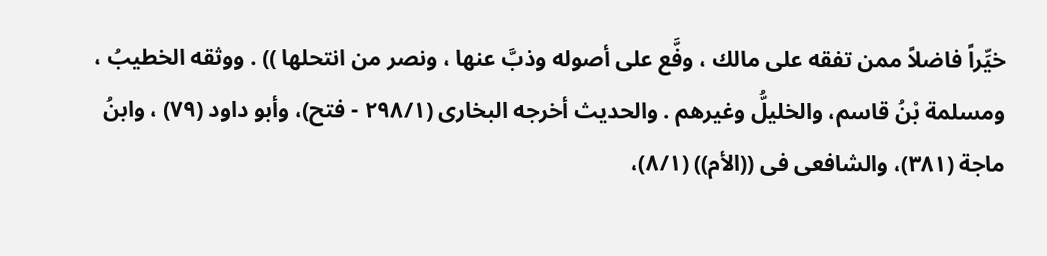خيِّراً فاضلاً ممن تفقه على مالك ، وفَّع على أصوله وذبَّ عنها ، ونصر من انتحلها )) . ووثقه الخطيبُ ، ومسلمة بْنُ قاسم، والخليلُّ وغيرهم . والحديث أخرجه البخارى (٢٩٨/١ - فتح)، وأبو داود (٧٩) ، وابنُ ماجة (٣٨١)، والشافعى فى ((الأم)) (٨/١)،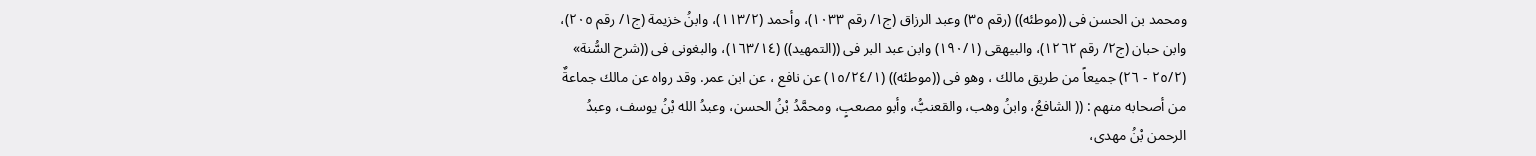ومحمد بن الحسن فى ((موطئه)) (رقم ٣٥) وعبد الرزاق (ج١/ رقم ١٠٣٣)، وأحمد (١١٣/٢)، وابنُ خزيمة (ج١/ رقم ٢٠٥)، وابن حبان (ج٢/ رقم ١٢٦٢)، والبيهقى (١٩٠/١) وابن عبد البر فى ((التمهيد)) (١٦٣/١٤)، والبغونى فى ((شرح السُّنة» (٢٥/٢ - ٢٦) جميعاً من طريق مالك ، وهو فى ((موطئه)) (١٥/٢٤/١) عن نافع ، عن ابن عمر. وقد رواه عن مالك جماعةٌ من أصحابه منهم : (( الشافعُ، وابنُ وهب، والقعنبُّ، وأبو مصعبٍ، ومحمَّدُ بْنُ الحسن، وعبدُ الله بْنُ يوسف، وعبدُ الرحمن بْنُ مهدى،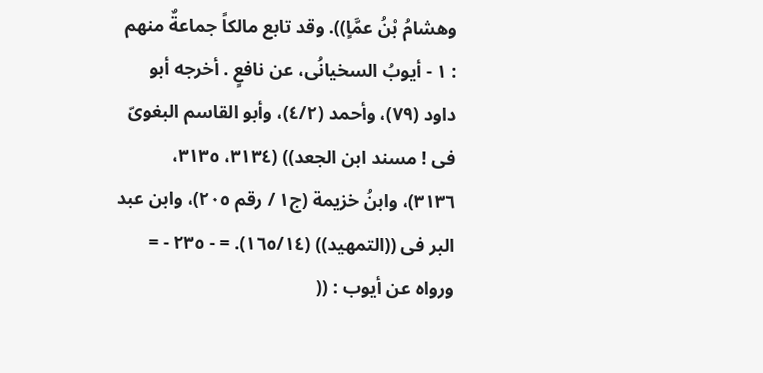وهشامُ بْنُ عمَّاٍ)). وقد تابع مالكاً جماعةٌ منهم : ١ - أيوبُ السخيانُى، عن نافعٍ . أخرجه أبو داود (٧٩)، وأحمد (٤/٢)، وأبو القاسم البغوىّ فى ! مسند ابن الجعد)) (٣١٣٤، ٣١٣٥، ٣١٣٦)، وابنُ خزيمة (ج١ / رقم ٢٠٥)، وابن عبد البر فى ((التمهيد)) (١٦٥/١٤). = - ٢٣٥ - = ورواه عن أيوب : ((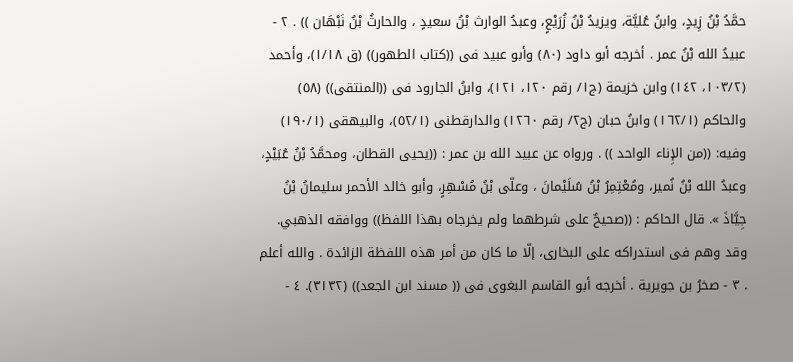حمَّدُ بْنُ زِيدٍ، وابنُ عُليَّة، ويزيدُ بْنُ زُرَيْعٍ، وعبدُ الوارث بْنُ سعيدٍ ، والحارثُ بْنُ نَبْهَان )) . ٢ - عبيدُ الله بْنُ عمر . أخرجه أبو داود (٨٠) وأبو عبيد فى ((كتاب الطهور)) (ق ١/١٨)، وأحمد (١٠٣/٢، ١٤٢) وابن خزيمة (ج١/ رقم ١٢٠، ١٢١)، وابنُ الجارود فى ((المنتقى)) (٥٨) والحاكم (١٦٢/١) وابنُ حبان (ج٢/ رقم ١٢٦٠) والدارقطنى (٥٢/١)، والبيهقى (١٩٠/١) وفيه: ((من الإِناء الواحد )) . ورواه عن عبيد الله بن عمر : ((يحيى القطان، ومحمَّدُ بْنُ عُبَيْدٍ، وعبدُ الله بْنُ نُمير، ومُعْتِمِرُ بْنُ سُلَيْمانَ ، وعلّى بْنُ مُسْهِرٍ، وأبو خالد الأحمر سليمانُ بْنُ جِيَّاذَ ». قال الحاكم : ((صحيحٌ على شرطهما ولم يخرجاه بهذا اللفظ)) ووافقه الذهبي. وقد وهم فى استدراكه على البخارى، إلّا ما كان من أمر هذه اللفظة الزائدة . والله أعلم . ٣ - صخرُ بن جويرية . أخرجه أبو القاسم البغوى فى (( مسند ابن الجعد)) (٣١٣٢). ٤ -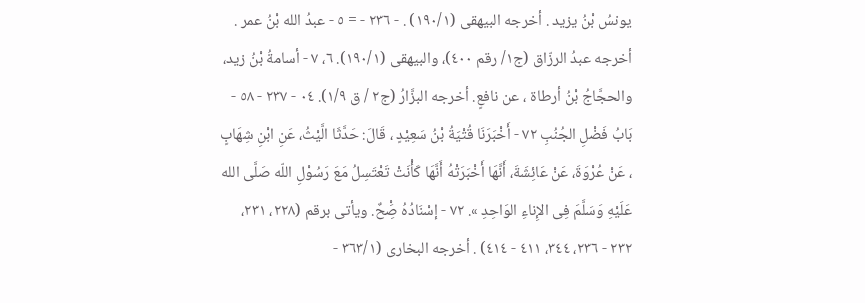یونسُ بْنُ یزید . أخرجه البيهقى (١٩٠/١) . - ٢٣٦ - = ٥ - عبدُ الله بْنُ عمر . أخرجه عبدُ الرزّاق (ج١/ رقم ٤٠٠)، والبيهقى (١٩٠/١). ٦، ٧ - أسامةُ بْنُ زيد، والحجَّاجُ بْنُ أرطاة ، عن نافعٍ. أخرجه البزَّارُ (ج٢ / ق ١/٩). ٠٤ - ٢٣٧ - ٥٨ - بَابُ فَضْلِ الجُنُبِ ٧٢ - أَخْبَرَنَا قُتْيَةُ بْنُ سَعِيْدٍ ، قَالَ: حَدَّثَا الَّيْثُ، عَنِ ابْنِ شِهَابٍ ، عَنْ عُرْوَةَ، عَنْ عَائِشَةَ، أَنَّهَا أَخْبَرَتْهُ أَنَّهَا كَأْنَتْ تَعْتَسِلُ مَعَ رَسُوْلِ اللّه صَلَّى الله عَلَيْهِ وَسَلَّمَ فِى الإِناءِ الوَاحِدِ ». ٧٢ - إسْنَادُهُ صَِْحٌ. ويأتى برقم (٢٢٨، ٢٣١، ٢٣٢ - ٢٣٦، ٣٤٤، ٤١١ - ٤١٤) . أخرجه البخارى (٣٦٣/١ -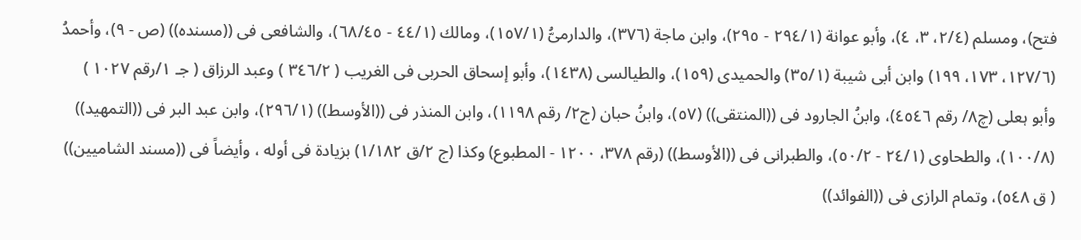فتح)، ومسلم (٢/٤، ٣، ٤)، وأبو عوانة (٢٩٤/١ - ٢٩٥)، وابن ماجة (٣٧٦)، والدارمىُّ (١٥٧/١)، ومالك (٤٤/١ - ٦٨/٤٥)، والشافعى فى ((مسنده)) (ص - ٩)، وأحمدُ (١٢٧/٦، ١٧٣، ١٩٩) وابن أبى شيبة (٣٥/١) والحميدى (١٥٩)، والطيالسى (١٤٣٨)، وأبو إسحاق الحربى فى الغريب ( ٣٤٦/٢ ) وعبد الرزاق ( جـ ١/رقم ١٠٢٧ ) وأبو ہعلی (چ٨/ رقم ٤٥٤٦)، وابنُ الجارود فى ((المنتقى)) (٥٧)، وابنُ حبان (ج٢/ رقم ١١٩٨)، وابن المنذر فى ((الأوسط)) (٢٩٦/١)، وابن عبد البر فى ((التمهيد)) (١٠٠/٨)، والطحاوى (٢٤/١ - ٥٠/٢)، والطبرانى فى ((الأوسط)) (رقم ٣٧٨، ١٢٠٠ - المطبوع) وكذا (ج ٢/ق ١/١٨٢) بزيادة فى أوله ، وأيضاً فى ((مسند الشاميين)) ( ق ٥٤٨)، وتمام الرازى فى ((الفوائد))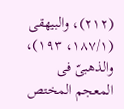(٢١٢)، والبيهقى (١٨٧/١، ١٩٣)، والذهبىّ فى المعجم المختص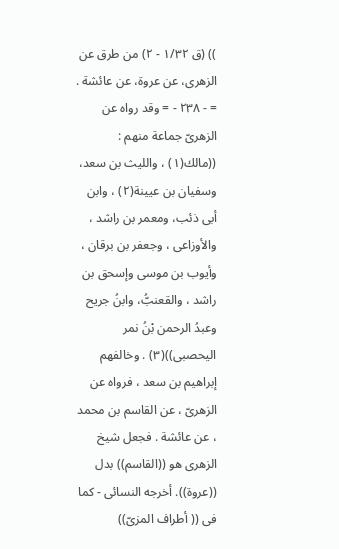)) (ق ١/٣٢ - ٢) من طرق عن الزهرى، عن عروة، عن عائشة . = - ٢٣٨ - = وقد رواه عن الزهرىّ جماعة منهم : ((مالك(١) ، والليث بن سعد، وسفيان بن عيينة(٢) ، وابن أبى ذئب، ومعمر بن راشد ، والأوزاعى ، وجعفر بن برقان ، وأيوب بن موسى وإسحق بن راشد ، والقعنبُّ، وابنُ جريح وعبدُ الرحمن بْنُ نمر اليحصبى))(٣) . وخالفهم إبراهيم بن سعد ، فرواه عن الزهرىّ ، عن القاسم بن محمد ، عن عائشة . فجعل شيخ الزهرى هو ((القاسم)) بدل ((عروة)). أخرجه النسائى - كما فى (( أطراف المزىّ))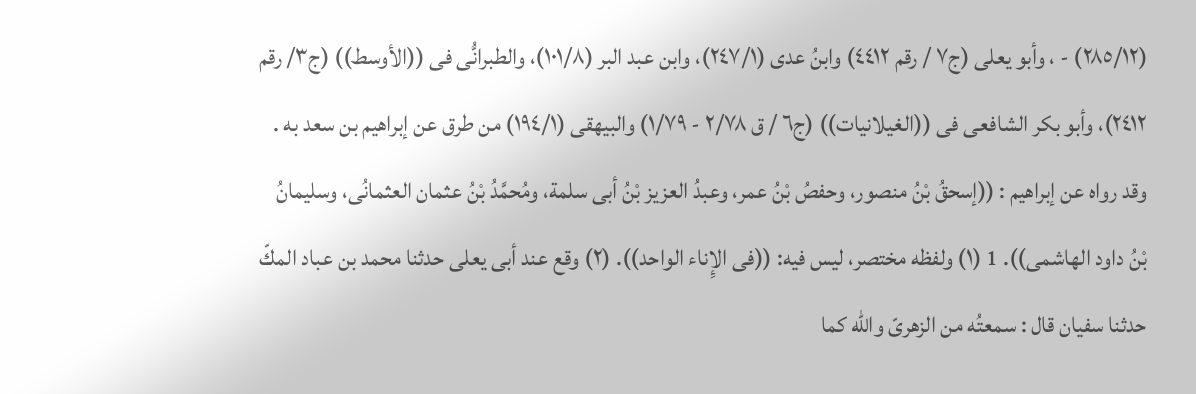(٢٨٥/١٢) - ، وأبو يعلى (ج٧ / رقم ٤٤١٢) وابنُ عدى (٢٤٧/١)، وابن عبد البر (١٠١/٨)، والطبرانُّى فى ((الأوسط)) (ج٣/ رقم ٢٤١٢)، وأبو بكر الشافعى فى ((الغيلانيات)) (ج٦ / ق ٢/٧٨ - ١/٧٩) والبيهقى (١٩٤/١) من طرق عن إبراهيم بن سعد به . وقد رواه عن إبراهيم : ((إسحقُ بْنُ منصور، وحفصُ بْنُ عمر، وعبدُ العزيز بْنُ أبى سلمة، ومُحمَّدُ بْنُ عثمان العثمانُى، وسليمانُ بْنُ داود الهاشمى)). 1 (١) ولفظه مختصر، ليس فيه: ((فى الإِناء الواحد)). (٢) وقع عند أبى يعلى حدثنا محمد بن عباد المكّ حدثنا سفيان قال : سمعتُه من الزهرىّ والله كما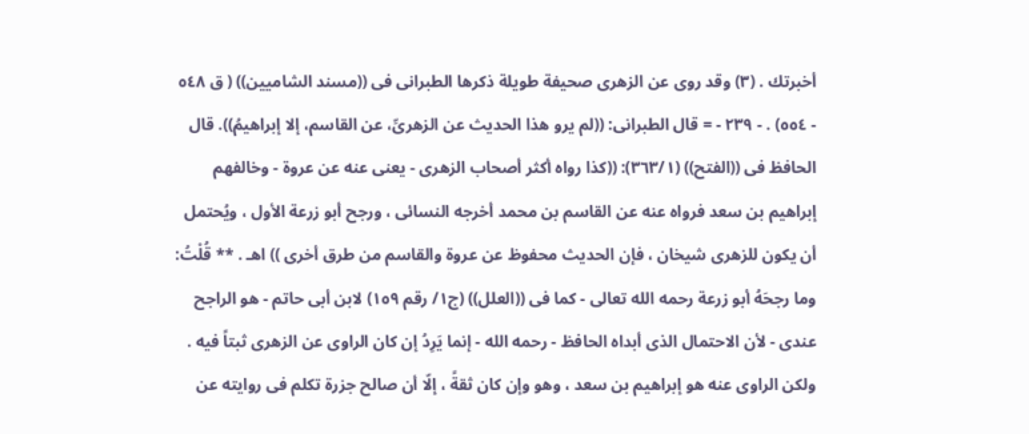أخبرتك . (٣) وقد روى عن الزهرى صحيفة طويلة ذكرها الطبرانى فى ((مسند الشاميين)) ( ق ٥٤٨ - ٥٥٤) . - ٢٣٩ - = قال الطبرانى: ((لم يرو هذا الحديث عن الزهرىِّ، عن القاسم، إلا إبراهيمُ)). قال الحافظ فى ((الفتح)) (٣٦٣/١): ((كذا رواه أكثر أصحاب الزهرى - يعنى عنه عن عروة - وخالفهم إبراهيم بن سعد فرواه عنه عن القاسم بن محمد أخرجه النسائى ، ورجح أبو زرعة الأول ، ويُحتمل أن يكون للزهرى شيخان ، فإن الحديث محفوظ عن عروة والقاسم من طرق أخرى )) اهـ . ** قُلْتُ: وما رجحَهُ أبو زرعة رحمه الله تعالى - كما فى ((العلل)) (ج١/ رقم ١٥٩) لابن أبى حاتم - هو الراجح عندى - لأن الاحتمال الذى أبداه الحافظ - رحمه الله - إنما يَرِدُ إن كان الراوى عن الزهرى ثبتاً فيه . ولكن الراوى عنه هو إبراهيم بن سعد ، وهو وإن كان ثقةً ، إلّا أن صالح جزرة تكلم فى روايته عن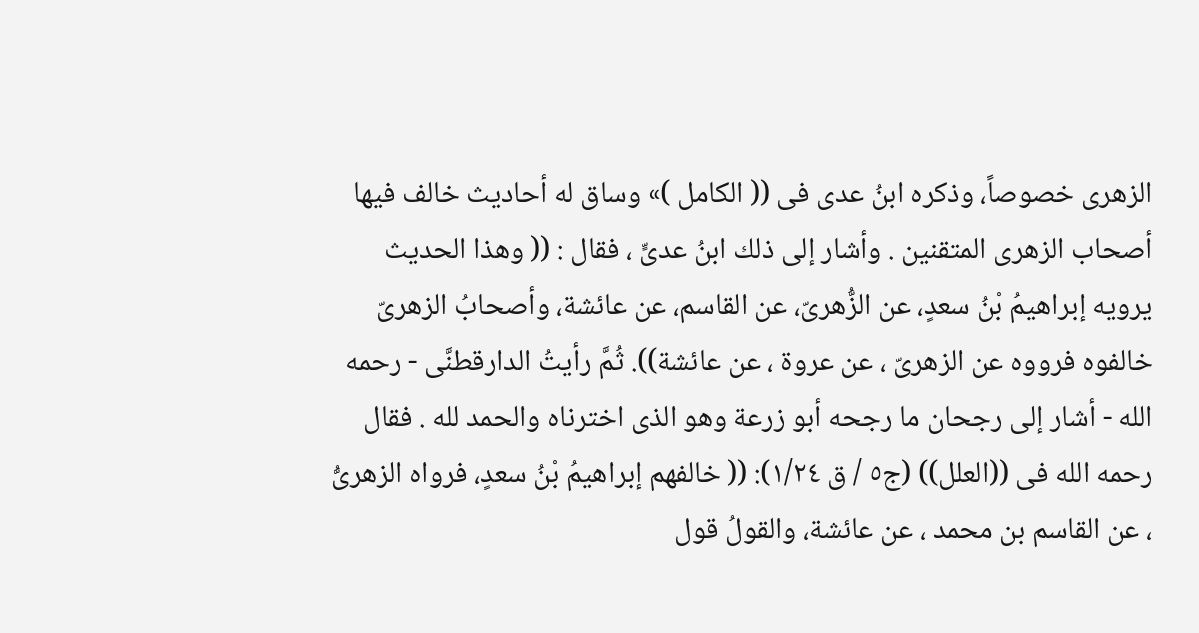الزهرى خصوصاً، وذكره ابنُ عدى فى (( الكامل )» وساق له أحاديث خالف فيها أصحاب الزهرى المتقنين . وأشار إلى ذلك ابنُ عدیٍّ ، فقال : (( وهذا الحديث يرويه إبراهيمُ بْنُ سعدٍ، عن الزُّهرىّ، عن القاسم، عن عائشة، وأصحابُ الزهرىّ خالفوه فرووه عن الزهرىّ ، عن عروة ، عن عائشة)). ثُمَّ رأيتُ الدارقطنَّى - رحمه الله - أشار إلى رجحان ما رجحه أبو زرعة وهو الذى اخترناه والحمد لله . فقال رحمه الله فى ((العلل)) (ج٥ / ق ١/٢٤): (( خالفهم إبراهيمُ بْنُ سعدٍ، فرواه الزهرىُّ ، عن القاسم بن محمد ، عن عائشة، والقولُ قول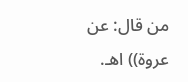من قال: عن عروة)) اهـ.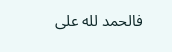فالحمد لله على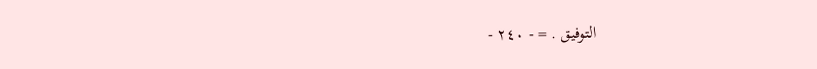التوفيق . = - ٢٤٠ -